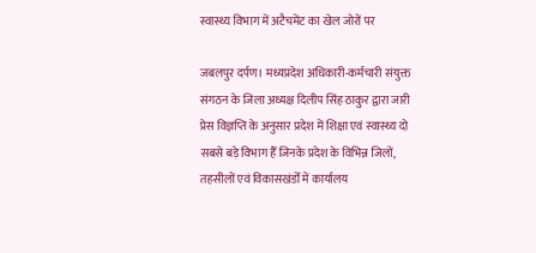स्वास्थ्य विभाग में अटैचमेंट का खेल जोरों पर

जबलपुर दर्पण। मध्यप्रदेश अधिकारी-कर्मचारी संयुक्त संगठन के जिला अध्यक्ष दिलीप सिंह ठाकुर द्वारा जारी प्रेस विज्ञप्ति के अनुसार प्रदेश में शिक्षा एवं स्वास्थ्य दो सबसे बड़े विभाग हैँ जिनके प्रदेश के विभिन्न जिलों, तहसीलों एवं विकासखंडोँ में कार्यालय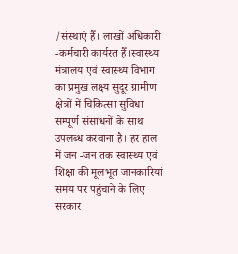/संस्थाएं हैँ। लाखों अधिकारी -कर्मचारी कार्यरत हैँ।स्वास्थ्य मंत्रालय एवं स्वास्थ्य विभाग का प्रमुख लक्ष्य सुदूर ग्रामीण क्षेत्रों में चिकित्सा सुविधा सम्पूर्ण संसाधनों के साथ उपलब्ध करवाना है। हर हाल में जन -जन तक स्वास्थ्य एवं शिक्षा की मूलभूत जानकारियां समय पर पहुंचाने के लिए सरकार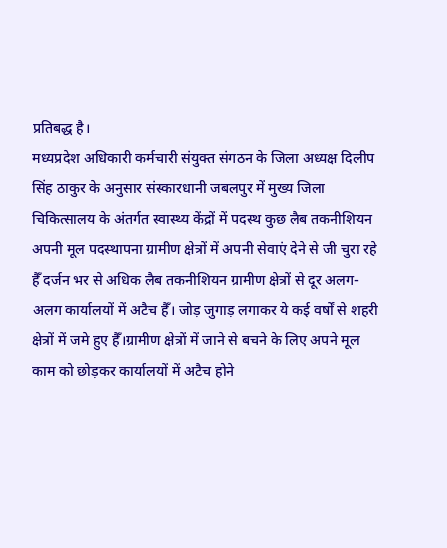प्रतिबद्ध है।
मध्यप्रदेश अधिकारी कर्मचारी संयुक्त संगठन के जिला अध्यक्ष दिलीप सिंह ठाकुर के अनुसार संस्कारधानी जबलपुर में मुख्य जिला चिकित्सालय के अंतर्गत स्वास्थ्य केंद्रों में पदस्थ कुछ लैब तकनीशियन अपनी मूल पदस्थापना ग्रामीण क्षेत्रों में अपनी सेवाएं देने से जी चुरा रहे हैँ दर्जन भर से अधिक लैब तकनीशियन ग्रामीण क्षेत्रों से दूर अलग- अलग कार्यालयों में अटैच हैँ। जोड़ जुगाड़ लगाकर ये कई वर्षों से शहरी क्षेत्रों में जमे हुए हैँ।ग्रामीण क्षेत्रों में जाने से बचने के लिए अपने मूल काम को छोड़कर कार्यालयों में अटैच होने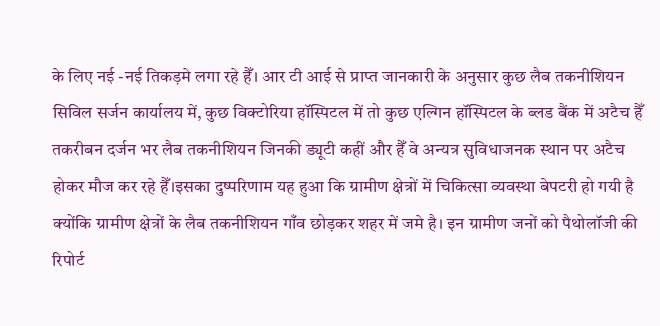के लिए नई -नई तिकड़मे लगा रहे हैँ। आर टी आई से प्राप्त जानकारी के अनुसार कुछ लैब तकनीशियन सिविल सर्जन कार्यालय में, कुछ विक्टोरिया हॉस्पिटल में तो कुछ एल्गिन हॉस्पिटल के ब्लड बैंक में अटैच हैँ तकरीबन दर्जन भर लैब तकनीशियन जिनकी ड्यूटी कहीं और हैँ वे अन्यत्र सुविधाजनक स्थान पर अटैच होकर मौज कर रहे हैँ।इसका दुष्परिणाम यह हुआ कि ग्रामीण क्षेत्रों में चिकित्सा व्यवस्था बेपटरी हो गयी है क्योंकि ग्रामीण क्षेत्रों के लैब तकनीशियन गाँव छोड़कर शहर में जमे है। इन ग्रामीण जनों को पैथोलॉजी की रिपोर्ट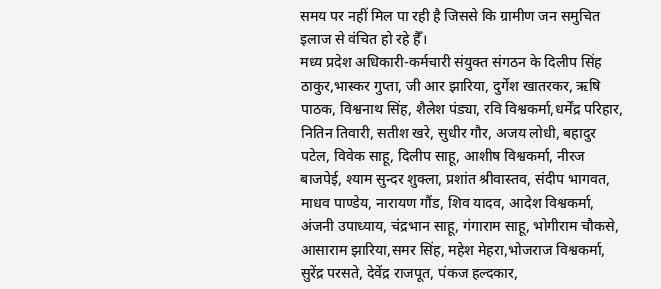समय पर नहीं मिल पा रही है जिससे कि ग्रामीण जन समुचित इलाज से वंचित हो रहे हैँ।
मध्य प्रदेश अधिकारी-कर्मचारी संयुक्त संगठन के दिलीप सिंह ठाकुर,भास्कर गुप्ता, जी आर झारिया, दुर्गेश खातरकर, ऋषि पाठक, विश्वनाथ सिंह, शैलेश पंड्या, रवि विश्वकर्मा,धर्मेंद्र परिहार, नितिन तिवारी, सतीश खरे, सुधीर गौर, अजय लोधी, बहादुर पटेल, विवेक साहू, दिलीप साहू, आशीष विश्वकर्मा, नीरज बाजपेई, श्याम सुन्दर शुक्ला, प्रशांत श्रीवास्तव, संदीप भागवत, माधव पाण्डेय, नारायण गौंड, शिव यादव, आदेश विश्वकर्मा, अंजनी उपाध्याय, चंद्रभान साहू, गंगाराम साहू, भोगीराम चौकसे, आसाराम झारिया,समर सिंह, महेश मेहरा,भोजराज विश्वकर्मा, सुरेंद्र परसते, देवेंद्र राजपूत, पंकज हल्दकार,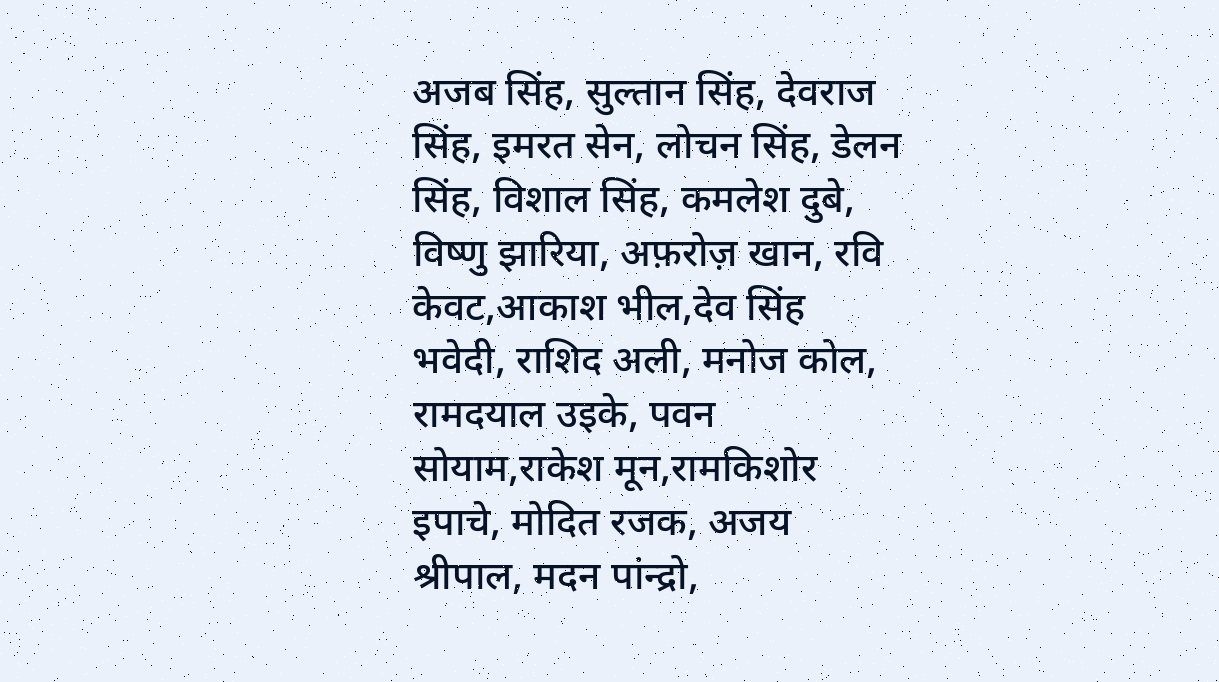अजब सिंह, सुल्तान सिंह, देवराज सिंह, इमरत सेन, लोचन सिंह, डेलन सिंह, विशाल सिंह, कमलेश दुबे, विष्णु झारिया, अफ़रोज़ खान, रवि केवट,आकाश भील,देव सिंह भवेदी, राशिद अली, मनोज कोल, रामदयाल उइके, पवन सोयाम,राकेश मून,रामकिशोर इपाचे, मोदित रजक, अजय श्रीपाल, मदन पांन्द्रो,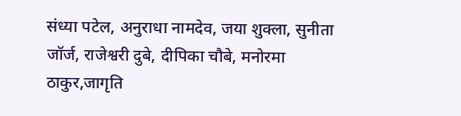संध्या पटेल, अनुराधा नामदेव, जया शुक्ला, सुनीता जॉर्ज, राजेश्वरी दुबे, दीपिका चौबे, मनोरमा ठाकुर,जागृति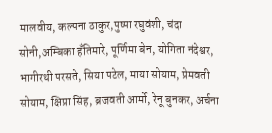मालवीय, कल्पना ठाकुर,पुष्पा रघुवंशी, चंदा सोनी,अम्बिका हँतिमारे, पूर्णिमा बेन, योगिता नंदेश्वर, भागीरथी परसते, सिया पटेल, माया सोयाम, प्रेमवती सोयाम, क्षिप्रा सिंह, ब्रजवती आर्मो, रेनू बुनकर, अर्चना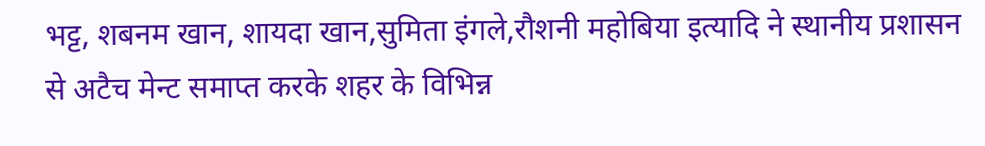भट्ट, शबनम खान, शायदा खान,सुमिता इंगले,रौशनी महोबिया इत्यादि ने स्थानीय प्रशासन से अटैच मेन्ट समाप्त करके शहर के विभिन्न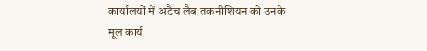कार्यालयों में अटैच लैब तकनीशियन को उनके मूल कार्य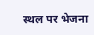स्थल पर भेजना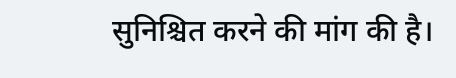सुनिश्चित करने की मांग की है।